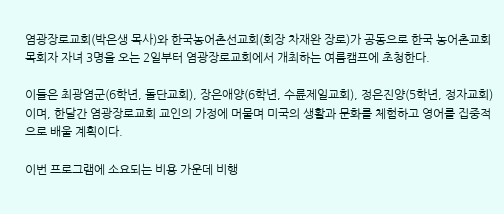염광장로교회(박은생 목사)와 한국농어촌선교회(회장 차재완 장로)가 공동으로 한국 농어촌교회 목회자 자녀 3명을 오는 2일부터 염광장로교회에서 개최하는 여름캠프에 초청한다.

이들은 최광염군(6학년, 돌단교회), 장은애양(6학년, 수륜제일교회), 정은진양(5학년, 정자교회)이며, 한달간 염광장로교회 교인의 가정에 머물며 미국의 생활과 문화를 체험하고 영어를 집중적으로 배울 계획이다.

이번 프로그램에 소요되는 비용 가운데 비행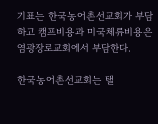기표는 한국농어촌선교회가 부담하고 캠프비용과 미국체류비용은 염광장로교회에서 부담한다.

한국농어촌선교회는 탤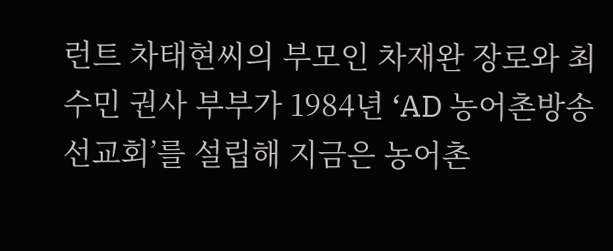런트 차태현씨의 부모인 차재완 장로와 최수민 권사 부부가 1984년 ‘AD 농어촌방송선교회’를 설립해 지금은 농어촌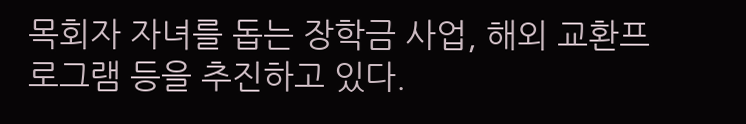목회자 자녀를 돕는 장학금 사업, 해외 교환프로그램 등을 추진하고 있다.